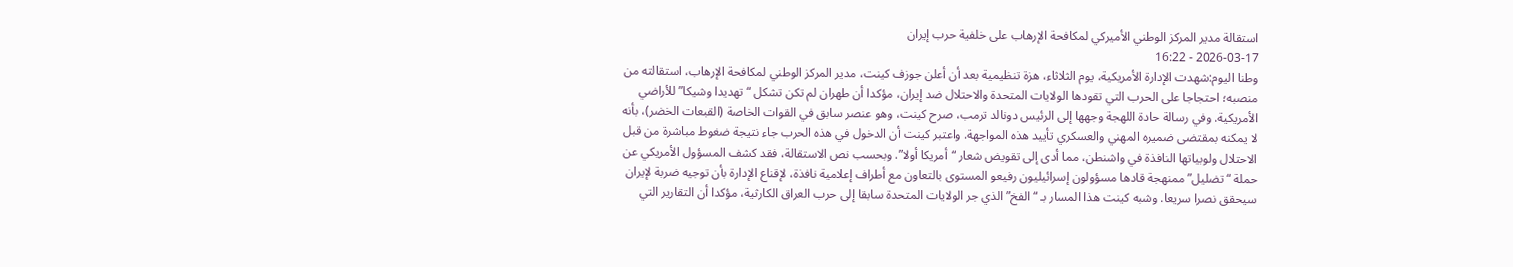استقالة مدير المركز الوطني الأميركي لمكافحة الإرهاب على خلفية حرب إيران
2026-03-17 - 16:22
وطنا اليوم:شهدت الإدارة الأمريكية، يوم الثلاثاء، هزة تنظيمية بعد أن أعلن جوزف كينت، مدير المركز الوطني لمكافحة الإرهاب، استقالته من منصبه؛ احتجاجا على الحرب التي تقودها الولايات المتحدة والاحتلال ضد إيران، مؤكدا أن طهران لم تكن تشكل “تهديدا وشيكا” للأراضي الأمريكية. وفي رسالة حادة اللهجة وجهها إلى الرئيس دونالد ترمب، صرح كينت، وهو عنصر سابق في القوات الخاصة (القبعات الخضر)، بأنه لا يمكنه بمقتضى ضميره المهني والعسكري تأييد هذه المواجهة. واعتبر كينت أن الدخول في هذه الحرب جاء نتيجة ضغوط مباشرة من قبل الاحتلال ولوبياتها النافذة في واشنطن، مما أدى إلى تقويض شعار “أمريكا أولا”. وبحسب نص الاستقالة، فقد كشف المسؤول الأمريكي عن حملة “تضليل” ممنهجة قادها مسؤولون إسرائيليون رفيعو المستوى بالتعاون مع أطراف إعلامية نافذة، لإقناع الإدارة بأن توجيه ضربة لإيران سيحقق نصرا سريعا. وشبه كينت هذا المسار بـ “الفخ” الذي جر الولايات المتحدة سابقا إلى حرب العراق الكارثية، مؤكدا أن التقارير التي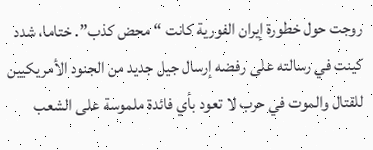روجت حول خطورة إيران الفورية كانت “محض كذب”. ختاما، شدد كينت في رسالته على رفضه إرسال جيل جديد من الجنود الأمريكيين للقتال والموت في حرب لا تعود بأي فائدة ملموسة على الشعب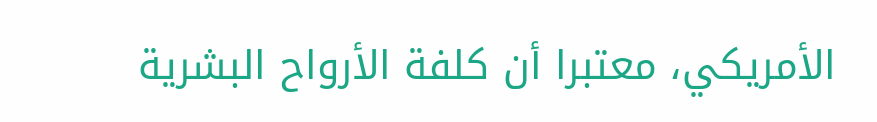الأمريكي، معتبرا أن كلفة الأرواح البشرية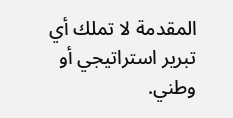المقدمة لا تملك أي تبرير استراتيجي أو وطني.